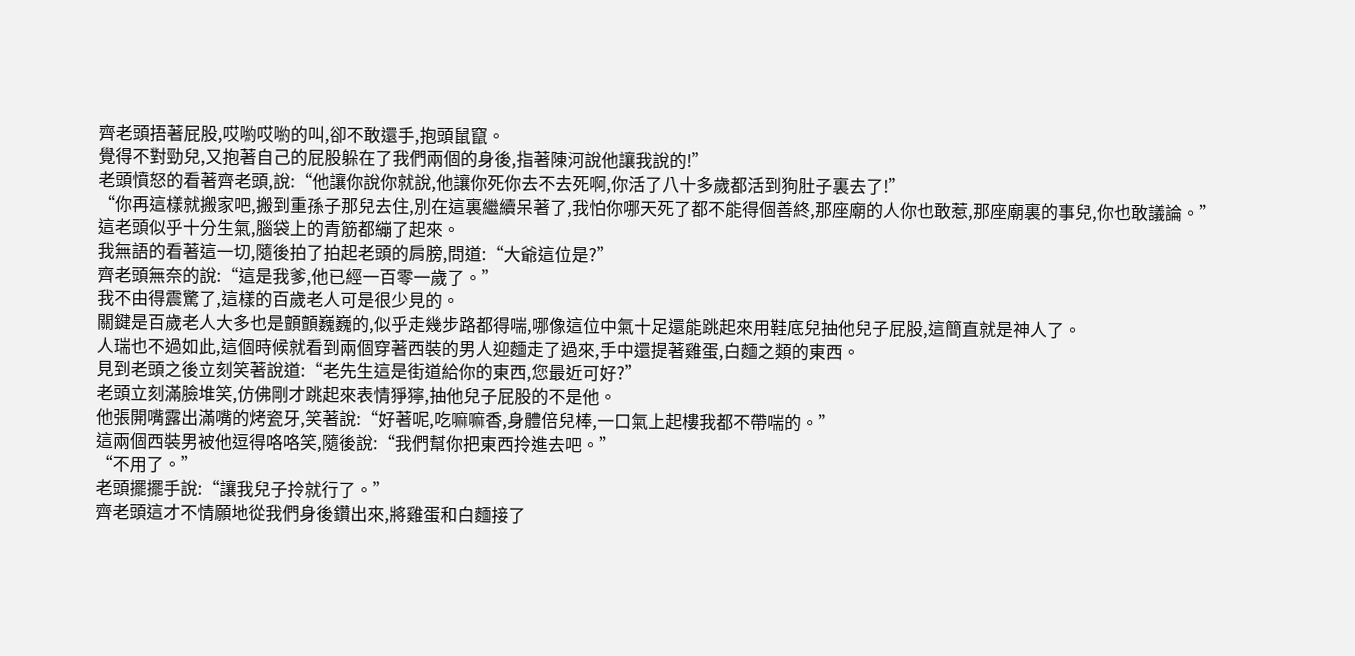齊老頭捂著屁股,哎喲哎喲的叫,卻不敢還手,抱頭鼠竄。
覺得不對勁兒,又抱著自己的屁股躲在了我們兩個的身後,指著陳河說他讓我說的!”
老頭憤怒的看著齊老頭,說:“他讓你說你就說,他讓你死你去不去死啊,你活了八十多歲都活到狗肚子裏去了!”
“你再這樣就搬家吧,搬到重孫子那兒去住,別在這裏繼續呆著了,我怕你哪天死了都不能得個善終,那座廟的人你也敢惹,那座廟裏的事兒,你也敢議論。”
這老頭似乎十分生氣,腦袋上的青筋都繃了起來。
我無語的看著這一切,隨後拍了拍起老頭的肩膀,問道:“大爺這位是?”
齊老頭無奈的說:“這是我爹,他已經一百零一歲了。”
我不由得震驚了,這樣的百歲老人可是很少見的。
關鍵是百歲老人大多也是顫顫巍巍的,似乎走幾步路都得喘,哪像這位中氣十足還能跳起來用鞋底兒抽他兒子屁股,這簡直就是神人了。
人瑞也不過如此,這個時候就看到兩個穿著西裝的男人迎麵走了過來,手中還提著雞蛋,白麵之類的東西。
見到老頭之後立刻笑著說道:“老先生這是街道給你的東西,您最近可好?”
老頭立刻滿臉堆笑,仿佛剛才跳起來表情猙獰,抽他兒子屁股的不是他。
他張開嘴露出滿嘴的烤瓷牙,笑著說:“好著呢,吃嘛嘛香,身體倍兒棒,一口氣上起樓我都不帶喘的。”
這兩個西裝男被他逗得咯咯笑,隨後說:“我們幫你把東西拎進去吧。”
“不用了。”
老頭擺擺手說:“讓我兒子拎就行了。”
齊老頭這才不情願地從我們身後鑽出來,將雞蛋和白麵接了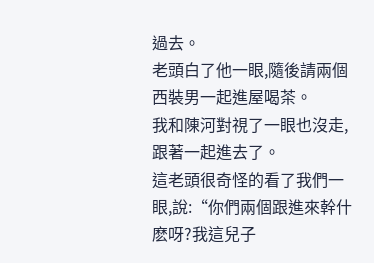過去。
老頭白了他一眼,隨後請兩個西裝男一起進屋喝茶。
我和陳河對視了一眼也沒走,跟著一起進去了。
這老頭很奇怪的看了我們一眼,說:“你們兩個跟進來幹什麽呀?我這兒子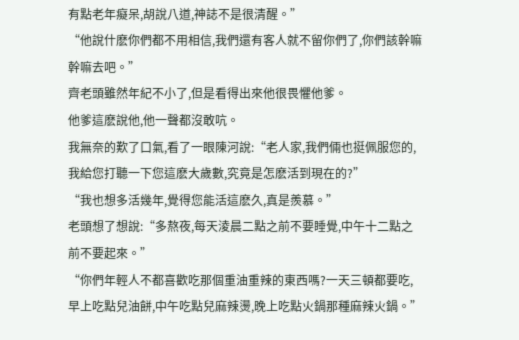有點老年癡呆,胡說八道,神誌不是很清醒。”
“他說什麽你們都不用相信,我們還有客人就不留你們了,你們該幹嘛幹嘛去吧。”
齊老頭雖然年紀不小了,但是看得出來他很畏懼他爹。
他爹這麽說他,他一聲都沒敢吭。
我無奈的歎了口氣,看了一眼陳河說:“老人家,我們倆也挺佩服您的,我給您打聽一下您這麽大歲數,究竟是怎麽活到現在的?”
“我也想多活幾年,覺得您能活這麽久,真是羨慕。”
老頭想了想說:“多熬夜,每天淩晨二點之前不要睡覺,中午十二點之前不要起來。”
“你們年輕人不都喜歡吃那個重油重辣的東西嗎?一天三頓都要吃,早上吃點兒油餅,中午吃點兒麻辣燙,晚上吃點火鍋那種麻辣火鍋。”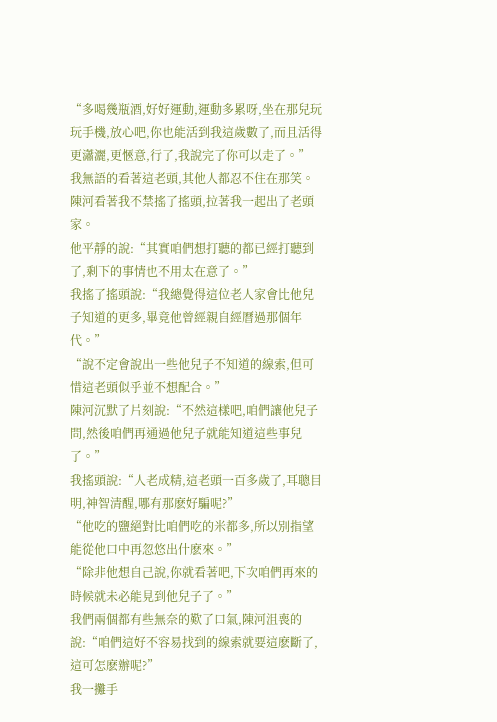“多喝幾瓶酒,好好運動,運動多累呀,坐在那兒玩玩手機,放心吧,你也能活到我這歲數了,而且活得更瀟灑,更愜意,行了,我說完了你可以走了。”
我無語的看著這老頭,其他人都忍不住在那笑。
陳河看著我不禁搖了搖頭,拉著我一起出了老頭家。
他平靜的說:“其實咱們想打聽的都已經打聽到了,剩下的事情也不用太在意了。”
我搖了搖頭說:“我總覺得這位老人家會比他兒子知道的更多,畢竟他曾經親自經曆過那個年代。”
“說不定會說出一些他兒子不知道的線索,但可惜這老頭似乎並不想配合。”
陳河沉默了片刻說:“不然這樣吧,咱們讓他兒子問,然後咱們再通過他兒子就能知道這些事兒了。”
我搖頭說:“人老成精,這老頭一百多歲了,耳聰目明,神智清醒,哪有那麽好騙呢?”
“他吃的鹽絕對比咱們吃的米都多,所以別指望能從他口中再忽悠出什麽來。”
“除非他想自己說,你就看著吧,下次咱們再來的時候就未必能見到他兒子了。”
我們兩個都有些無奈的歎了口氣,陳河沮喪的說:“咱們這好不容易找到的線索就要這麽斷了,這可怎麽辦呢?”
我一攤手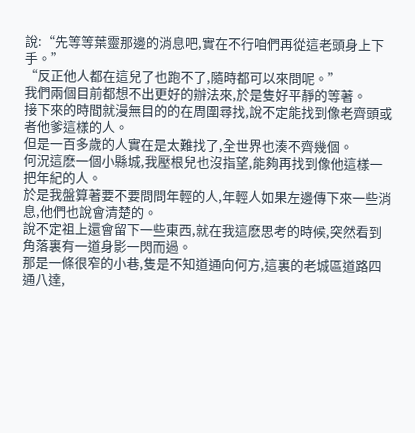說:“先等等葉靈那邊的消息吧,實在不行咱們再從這老頭身上下手。”
“反正他人都在這兒了也跑不了,隨時都可以來問呢。”
我們兩個目前都想不出更好的辦法來,於是隻好平靜的等著。
接下來的時間就漫無目的的在周圍尋找,說不定能找到像老齊頭或者他爹這樣的人。
但是一百多歲的人實在是太難找了,全世界也湊不齊幾個。
何況這麽一個小縣城,我壓根兒也沒指望,能夠再找到像他這樣一把年紀的人。
於是我盤算著要不要問問年輕的人,年輕人如果左邊傳下來一些消息,他們也說會清楚的。
說不定祖上還會留下一些東西,就在我這麽思考的時候,突然看到角落裏有一道身影一閃而過。
那是一條很窄的小巷,隻是不知道通向何方,這裏的老城區道路四通八達,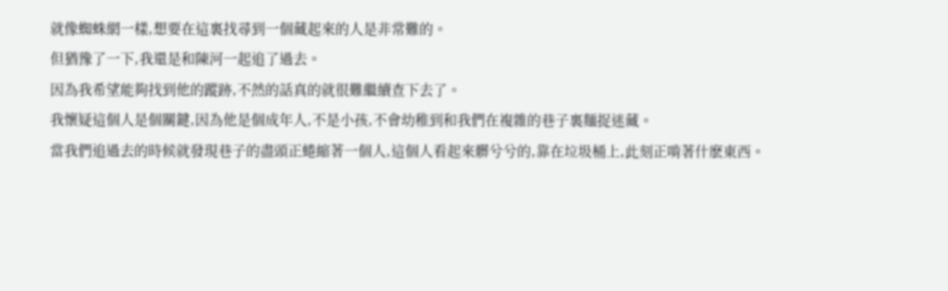就像蜘蛛網一樣,想要在這裏找尋到一個藏起來的人是非常難的。
但猶豫了一下,我還是和陳河一起追了過去。
因為我希望能夠找到他的蹤跡,不然的話真的就很難繼續查下去了。
我懷疑這個人是個關鍵,因為他是個成年人,不是小孩,不會幼稚到和我們在複雜的巷子裏麵捉迷藏。
當我們追過去的時候就發現巷子的盡頭正蜷縮著一個人,這個人看起來髒兮兮的,靠在垃圾桶上,此刻正啃著什麽東西。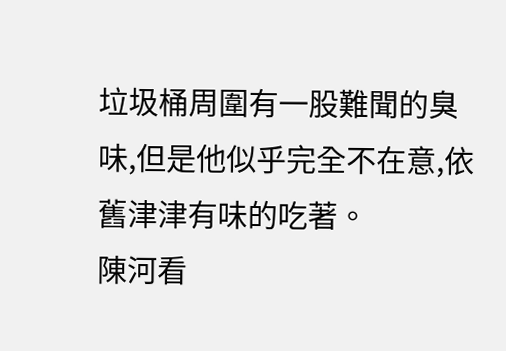垃圾桶周圍有一股難聞的臭味,但是他似乎完全不在意,依舊津津有味的吃著。
陳河看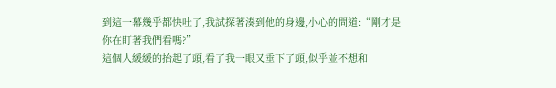到這一幕幾乎都快吐了,我試探著湊到他的身邊,小心的問道:“剛才是你在盯著我們看嗎?”
這個人緩緩的抬起了頭,看了我一眼又垂下了頭,似乎並不想和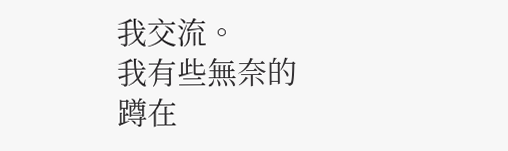我交流。
我有些無奈的蹲在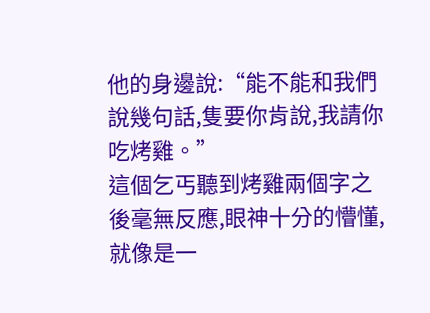他的身邊說:“能不能和我們說幾句話,隻要你肯說,我請你吃烤雞。”
這個乞丐聽到烤雞兩個字之後毫無反應,眼神十分的懵懂,就像是一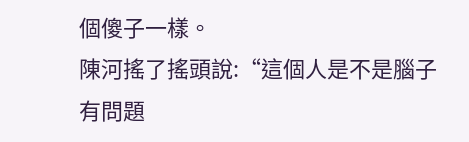個傻子一樣。
陳河搖了搖頭說:“這個人是不是腦子有問題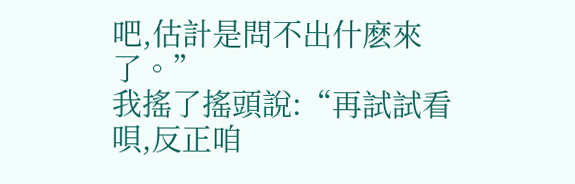吧,估計是問不出什麽來了。”
我搖了搖頭說:“再試試看唄,反正咱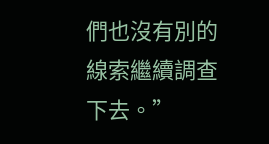們也沒有別的線索繼續調查下去。”